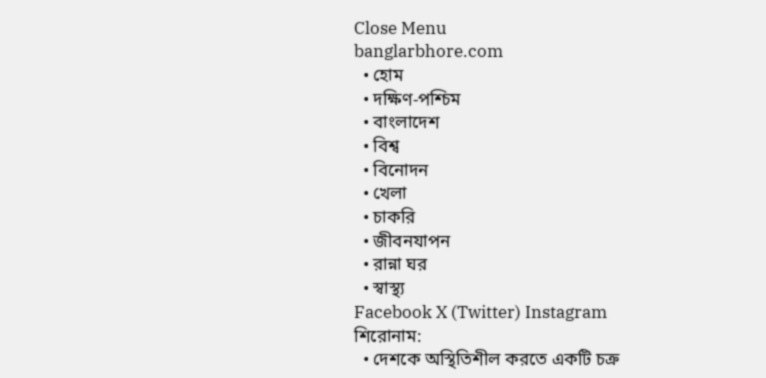Close Menu
banglarbhore.com
  • হোম
  • দক্ষিণ-পশ্চিম
  • বাংলাদেশ
  • বিশ্ব
  • বিনোদন
  • খেলা
  • চাকরি
  • জীবনযাপন
  • রান্না ঘর
  • স্বাস্থ্য
Facebook X (Twitter) Instagram
শিরোনাম:
  • দেশকে অস্থিতিশীল করতে একটি চক্র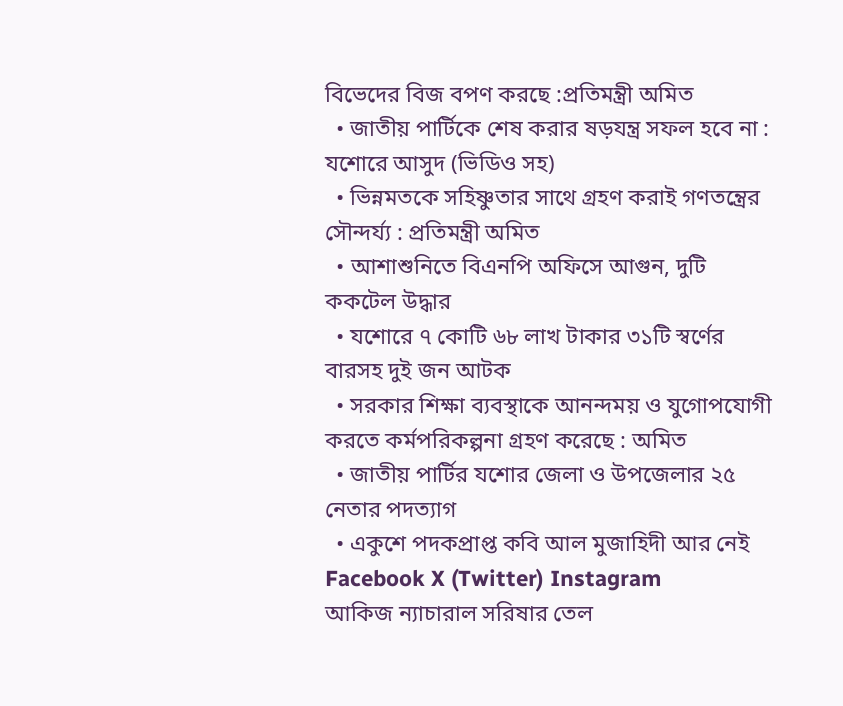বিভেদের বিজ বপণ করছে :প্রতিমন্ত্রী অমিত
  • জাতীয় পার্টিকে শেষ করার ষড়যন্ত্র সফল হবে না : যশোরে আসুদ (ভিডিও সহ)
  • ভিন্নমতকে সহিষ্ণুতার সাথে গ্রহণ করাই গণতন্ত্রের সৌন্দর্য্য : প্রতিমন্ত্রী অমিত
  • আশাশুনিতে বিএনপি অফিসে আগুন, দুটি ককটেল উদ্ধার
  • যশোরে ৭ কোটি ৬৮ লাখ টাকার ৩১টি স্বর্ণের বারসহ দুই জন আটক
  • সরকার শিক্ষা ব্যবস্থাকে আনন্দময় ও যুগোপযোগী করতে কর্মপরিকল্পনা গ্রহণ করেছে : অমিত
  • জাতীয় পার্টির যশোর জেলা ও উপজেলার ২৫ নেতার পদত্যাগ
  • একুশে পদকপ্রাপ্ত কবি আল মুজাহিদী আর নেই
Facebook X (Twitter) Instagram
আকিজ ন্যাচারাল সরিষার তেল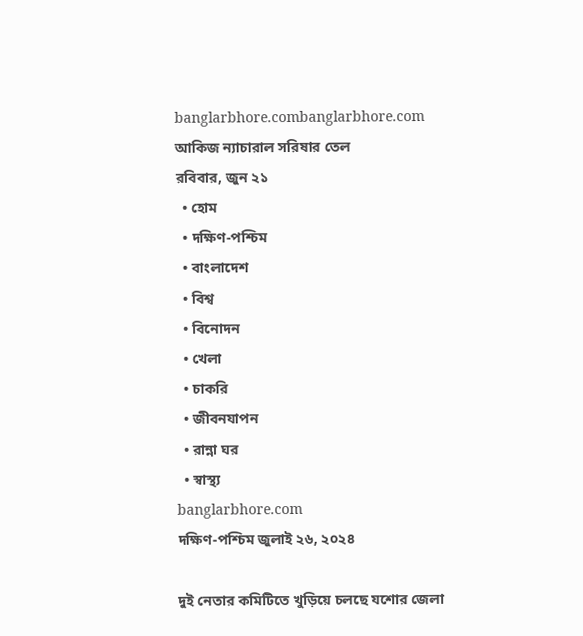banglarbhore.combanglarbhore.com
আকিজ ন্যাচারাল সরিষার তেল
রবিবার, জুন ২১
  • হোম
  • দক্ষিণ-পশ্চিম
  • বাংলাদেশ
  • বিশ্ব
  • বিনোদন
  • খেলা
  • চাকরি
  • জীবনযাপন
  • রান্না ঘর
  • স্বাস্থ্য
banglarbhore.com
দক্ষিণ-পশ্চিম জুলাই ২৬, ২০২৪

দুই নেতার কমিটিতে খুড়িয়ে চলছে যশোর জেলা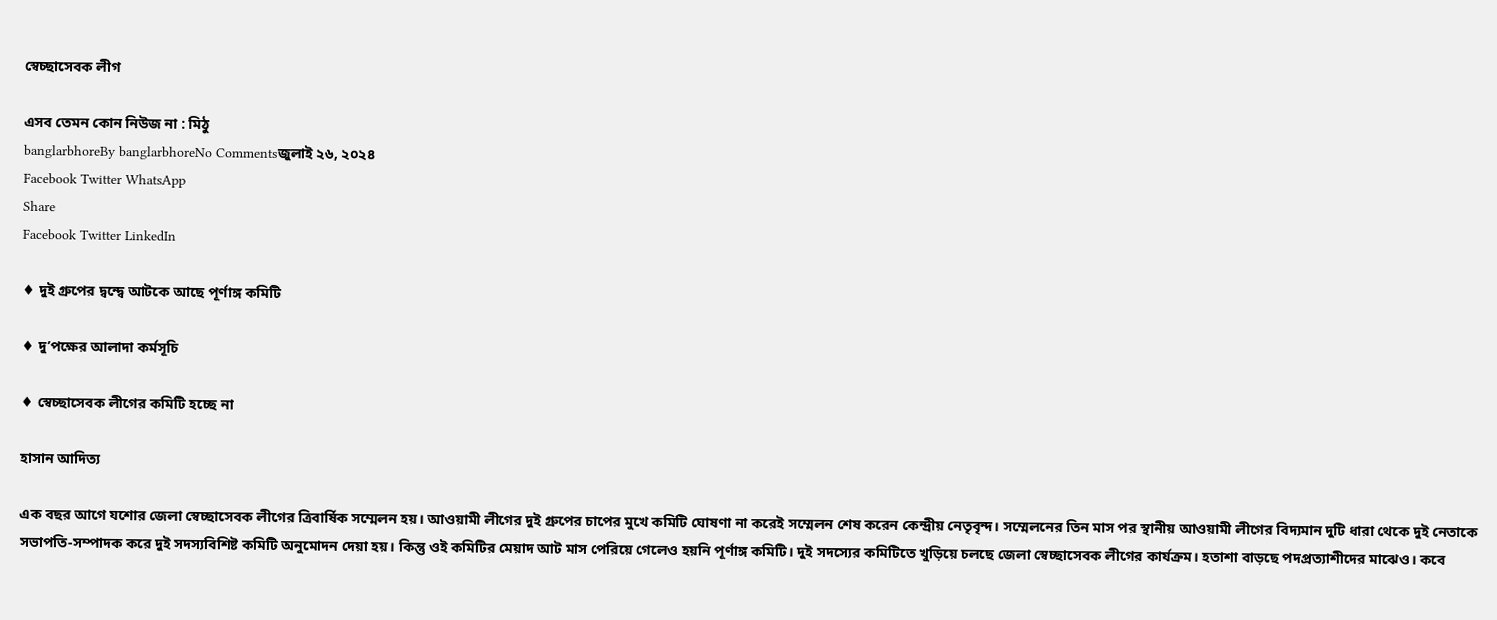স্বেচ্ছাসেবক লীগ

এসব তেমন কোন নিউজ না : মিঠু
banglarbhoreBy banglarbhoreNo Commentsজুলাই ২৬, ২০২৪
Facebook Twitter WhatsApp
Share
Facebook Twitter LinkedIn

♦ দুই গ্রুপের দ্বন্দ্বে আটকে আছে পূর্ণাঙ্গ কমিটি

♦ দু’পক্ষের আলাদা কর্মসূচি

♦ স্বেচ্ছাসেবক লীগের কমিটি হচ্ছে না

হাসান আদিত্য

এক বছর আগে যশোর জেলা স্বেচ্ছাসেবক লীগের ত্রিবার্ষিক সম্মেলন হয়। আওয়ামী লীগের দুই গ্রুপের চাপের মুখে কমিটি ঘোষণা না করেই সম্মেলন শেষ করেন কেন্দ্রীয় নেতৃবৃন্দ। সম্মেলনের তিন মাস পর স্থানীয় আওয়ামী লীগের বিদ্যমান দুটি ধারা থেকে দুই নেতাকে সভাপতি-সম্পাদক করে দুই সদস্যবিশিষ্ট কমিটি অনুমোদন দেয়া হয়। কিন্তু ওই কমিটির মেয়াদ আট মাস পেরিয়ে গেলেও হয়নি পূর্ণাঙ্গ কমিটি। দুই সদস্যের কমিটিতে খুড়িয়ে চলছে জেলা স্বেচ্ছাসেবক লীগের কার্যক্রম। হতাশা বাড়ছে পদপ্রত্যাশীদের মাঝেও। কবে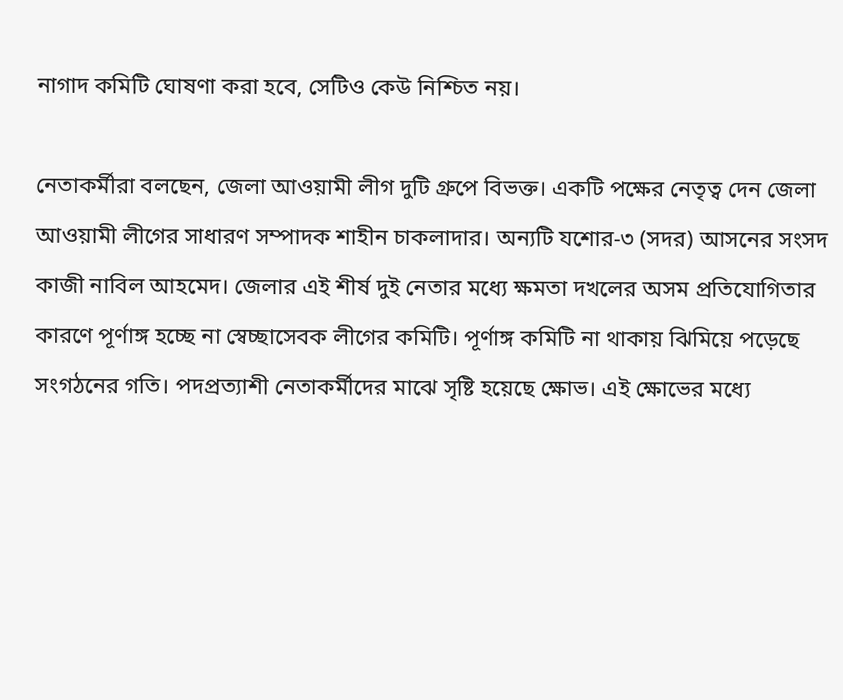নাগাদ কমিটি ঘোষণা করা হবে, সেটিও কেউ নিশ্চিত নয়।

নেতাকর্মীরা বলছেন, জেলা আওয়ামী লীগ দুটি গ্রুপে বিভক্ত। একটি পক্ষের নেতৃত্ব দেন জেলা আওয়ামী লীগের সাধারণ সম্পাদক শাহীন চাকলাদার। অন্যটি যশোর-৩ (সদর) আসনের সংসদ কাজী নাবিল আহমেদ। জেলার এই শীর্ষ দুই নেতার মধ্যে ক্ষমতা দখলের অসম প্রতিযোগিতার কারণে পূর্ণাঙ্গ হচ্ছে না স্বেচ্ছাসেবক লীগের কমিটি। পূর্ণাঙ্গ কমিটি না থাকায় ঝিমিয়ে পড়েছে সংগঠনের গতি। পদপ্রত্যাশী নেতাকর্মীদের মাঝে সৃষ্টি হয়েছে ক্ষোভ। এই ক্ষোভের মধ্যে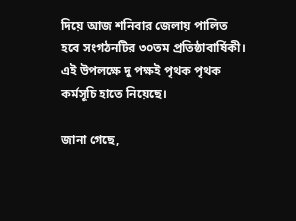দিয়ে আজ শনিবার জেলায় পালিত হবে সংগঠনটির ৩০তম প্রতিষ্ঠাবার্ষিকী। এই উপলক্ষে দু পক্ষই পৃথক পৃথক কর্মসূচি হাতে নিয়েছে।

জানা গেছে,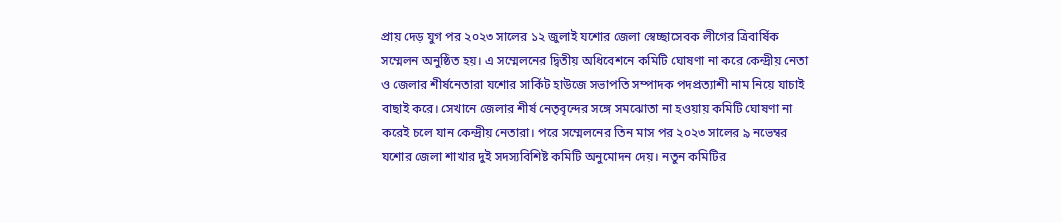প্রায় দেড় যুগ পর ২০২৩ সালের ১২ জুলাই যশোর জেলা স্বেচ্ছাসেবক লীগের ত্রিবার্ষিক সম্মেলন অনুষ্ঠিত হয়। এ সম্মেলনের দ্বিতীয় অধিবেশনে কমিটি ঘোষণা না করে কেন্দ্রীয় নেতা ও জেলার শীর্ষনেতারা যশোর সার্কিট হাউজে সভাপতি সম্পাদক পদপ্রত্যাশী নাম নিয়ে যাচাই বাছাই করে। সেখানে জেলার শীর্ষ নেতৃবৃন্দের সঙ্গে সমঝোতা না হওয়ায় কমিটি ঘোষণা না করেই চলে যান কেন্দ্রীয় নেতারা। পরে সম্মেলনের তিন মাস পর ২০২৩ সালের ৯ নভেম্বর যশোর জেলা শাখার দুই সদস্যবিশিষ্ট কমিটি অনুমোদন দেয়। নতুন কমিটির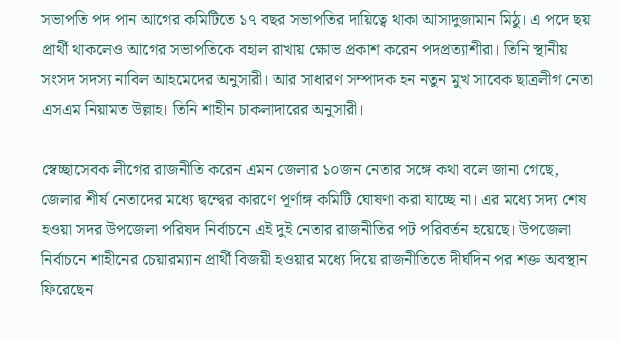সভাপতি পদ পান আগের কমিটিতে ১৭ বছর সভাপতির দায়িত্বে থাকা আসাদুজামান মিঠু। এ পদে ছয় প্রার্থী থাকলেও আগের সভাপতিকে বহাল রাখায় ক্ষোভ প্রকাশ করেন পদপ্রত্যাশীরা। তিনি স্থানীয় সংসদ সদস্য নাবিল আহমেদের অনুসারী। আর সাধারণ সম্পাদক হন নতুন মুখ সাবেক ছাত্রলীগ নেতা এসএম নিয়ামত উল্লাহ। তিনি শাহীন চাকলাদারের অনুসারী।

স্বেচ্ছাসেবক লীগের রাজনীতি করেন এমন জেলার ১০জন নেতার সঙ্গে কথা বলে জানা গেছে, জেলার শীর্ষ নেতাদের মধ্যে দ্বন্দ্বের কারণে পূর্ণাঙ্গ কমিটি ঘোষণা করা যাচ্ছে না। এর মধ্যে সদ্য শেষ হওয়া সদর উপজেলা পরিষদ নির্বাচনে এই দুই নেতার রাজনীতির পট পরিবর্তন হয়েছে। উপজেলা নির্বাচনে শাহীনের চেয়ারম্যান প্রার্থী বিজয়ী হওয়ার মধ্যে দিয়ে রাজনীতিতে দীর্ঘদিন পর শক্ত অবস্থান ফিরেছেন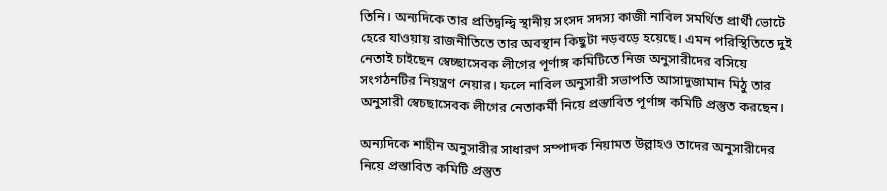তিনি। অন্যদিকে তার প্রতিদ্বন্দ্বি স্থানীয় সংসদ সদস্য কাজী নাবিল সমর্থিত প্রার্থী ভোটে হেরে যাওয়ায় রাজনীতিতে তার অবস্থান কিছুটা নড়বড়ে হয়েছে। এমন পরিস্থিতিতে দুই নেতাই চাইছেন স্বেচ্ছাসেবক লীগের পূর্ণাঙ্গ কমিটিতে নিজ অনুসারীদের বসিয়ে সংগঠনটির নিয়ন্ত্রণ নেয়ার। ফলে নাবিল অনুসারী সভাপতি আসাদুজামান মিঠু তার অনুসারী স্বেচছাসেবক লীগের নেতাকর্মী নিয়ে প্রস্তাবিত পূর্ণাঙ্গ কমিটি প্রস্তুত করছেন।

অন্যদিকে শাহীন অনুসারীর সাধারণ সম্পাদক নিয়ামত উল্লাহও তাদের অনুসারীদের নিয়ে প্রস্তাবিত কমিটি প্রস্তুত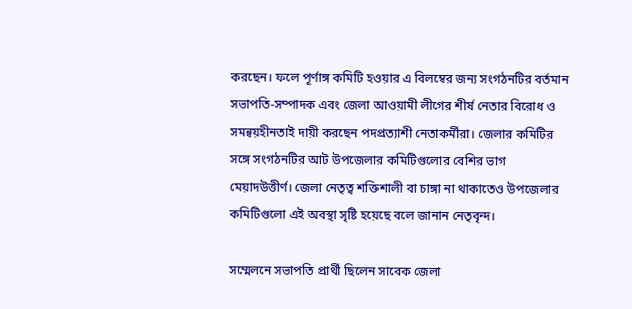করছেন। ফলে পূর্ণাঙ্গ কমিটি হওয়ার এ বিলম্বের জন্য সংগঠনটির বর্তমান সভাপতি-সম্পাদক এবং জেলা আওয়ামী লীগের শীর্ষ নেতার বিরোধ ও সমন্বয়হীনতাই দায়ী করছেন পদপ্রত্যাশী নেতাকর্মীরা। জেলার কমিটির সঙ্গে সংগঠনটির আট উপজেলার কমিটিগুলোর বেশির ভাগ মেয়াদউত্তীর্ণ। জেলা নেতৃত্ব শক্তিশালী বা চাঙ্গা না থাকাতেও উপজেলার কমিটিগুলো এই অবস্থা সৃষ্টি হয়েছে বলে জানান নেতৃবৃন্দ।

সম্মেলনে সভাপতি প্রার্থী ছিলেন সাবেক জেলা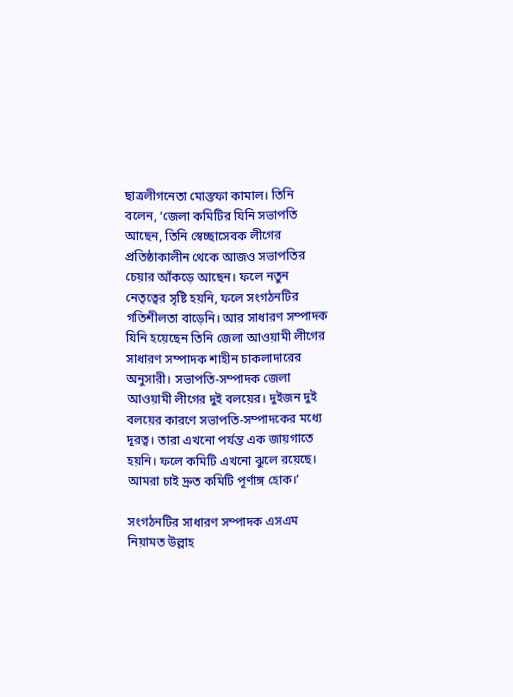ছাত্রলীগনেতা মোস্তফা কামাল। তিনি বলেন, ‘জেলা কমিটির যিনি সভাপতি আছেন, তিনি স্বেচ্ছাসেবক লীগের প্রতিষ্ঠাকালীন থেকে আজও সভাপতির চেয়ার আঁকড়ে আছেন। ফলে নতুন নেতৃত্বের সৃষ্টি হয়নি, ফলে সংগঠনটির গতিশীলতা বাড়েনি। আর সাধারণ সম্পাদক যিনি হয়েছেন তিনি জেলা আওয়ামী লীগের সাধারণ সম্পাদক শাহীন চাকলাদারের অনুসারী। সভাপতি-সম্পাদক জেলা আওয়ামী লীগের দুই বলয়ের। দুইজন দুই বলয়ের কারণে সভাপতি-সম্পাদকের মধ্যে দূরত্ব। তারা এখনো পর্যন্ত এক জায়গাতে হয়নি। ফলে কমিটি এখনো ঝুলে রয়েছে। আমরা চাই দ্রুত কমিটি পূর্ণাঙ্গ হোক।’

সংগঠনটির সাধারণ সম্পাদক এসএম নিয়ামত উল্লাহ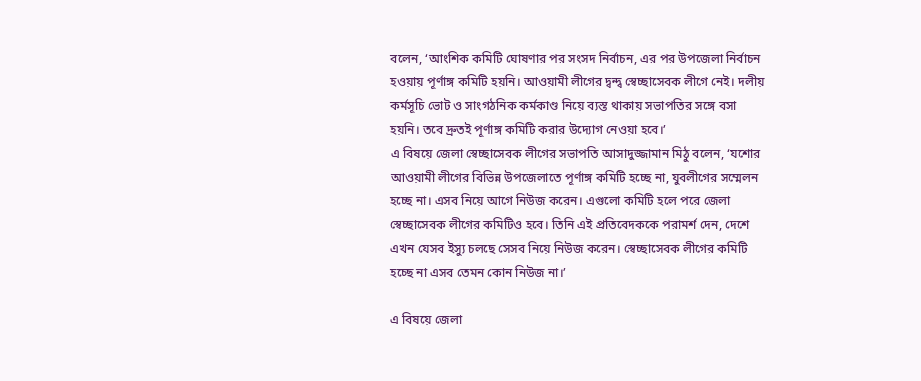বলেন, ‘আংশিক কমিটি ঘোষণার পর সংসদ নির্বাচন, এর পর উপজেলা নির্বাচন হওয়ায় পূর্ণাঙ্গ কমিটি হয়নি। আওয়ামী লীগের দ্বন্দ্ব স্বেচ্ছাসেবক লীগে নেই। দলীয় কর্মসূচি ভোট ও সাংগঠনিক কর্মকাণ্ড নিয়ে ব্যস্ত থাকায় সভাপতির সঙ্গে বসা হয়নি। তবে দ্রুতই পূর্ণাঙ্গ কমিটি করার উদ্যোগ নেওয়া হবে।’
এ বিষয়ে জেলা স্বেচ্ছাসেবক লীগের সভাপতি আসাদুজ্জামান মিঠু বলেন, ‘যশোর আওয়ামী লীগের বিভিন্ন উপজেলাতে পূর্ণাঙ্গ কমিটি হচ্ছে না, যুবলীগের সম্মেলন হচ্ছে না। এসব নিয়ে আগে নিউজ করেন। এগুলো কমিটি হলে পরে জেলা স্বেচ্ছাসেবক লীগের কমিটিও হবে। তিনি এই প্রতিবেদককে পরামর্শ দেন, দেশে এখন যেসব ইস্যু চলছে সেসব নিয়ে নিউজ করেন। স্বেচ্ছাসেবক লীগের কমিটি হচ্ছে না এসব তেমন কোন নিউজ না।’

এ বিষয়ে জেলা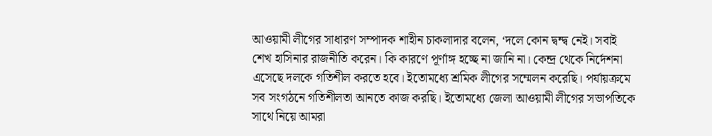আওয়ামী লীগের সাধারণ সম্পাদক শাহীন চাকলাদার বলেন, ‘দলে কোন দ্বন্দ্ব নেই। সবাই শেখ হাসিনার রাজনীতি করেন। কি কারণে পূর্ণাঙ্গ হচ্ছে না জানি না। কেন্দ্র থেকে নির্দেশনা এসেছে দলকে গতিশীল করতে হবে। ইতোমধ্যে শ্রমিক লীগের সম্মেলন করেছি। পর্যায়ক্রমে সব সংগঠনে গতিশীলতা আনতে কাজ করছি। ইতোমধ্যে জেলা আওয়ামী লীগের সভাপতিকে সাথে নিয়ে আমরা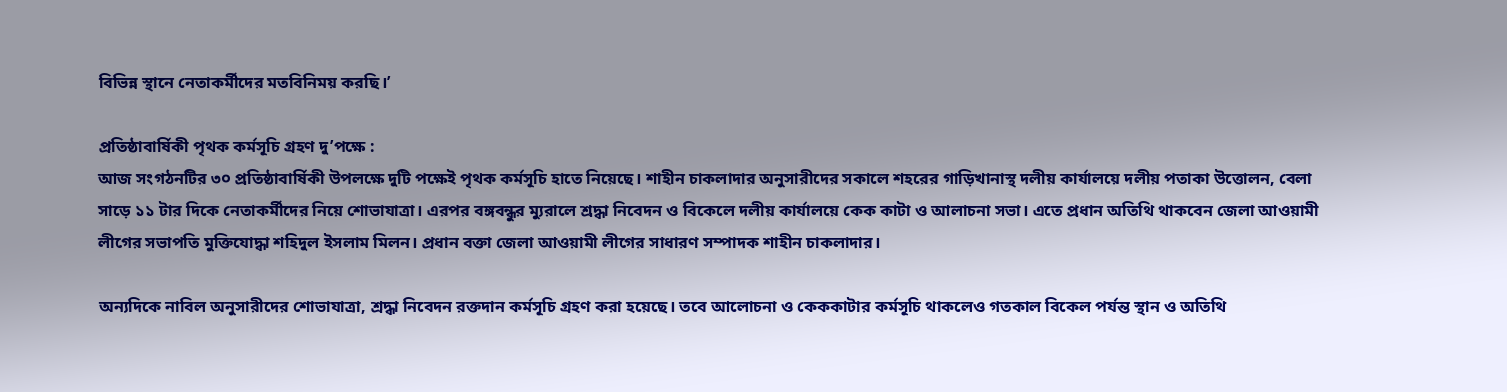বিভিন্ন স্থানে নেতাকর্মীদের মতবিনিময় করছি।’

প্রতিষ্ঠাবার্ষিকী পৃথক কর্মসূচি গ্রহণ দু’পক্ষে :
আজ সংগঠনটির ৩০ প্রতিষ্ঠাবার্ষিকী উপলক্ষে দুটি পক্ষেই পৃথক কর্মসূচি হাতে নিয়েছে। শাহীন চাকলাদার অনুসারীদের সকালে শহরের গাড়িখানাস্থ দলীয় কার্যালয়ে দলীয় পতাকা উত্তোলন, বেলা সাড়ে ১১ টার দিকে নেতাকর্মীদের নিয়ে শোভাযাত্রা। এরপর বঙ্গবন্ধুর ম্যুরালে শ্রদ্ধা নিবেদন ও বিকেলে দলীয় কার্যালয়ে কেক কাটা ও আলাচনা সভা। এতে প্রধান অতিথি থাকবেন জেলা আওয়ামী লীগের সভাপতি মুক্তিযোদ্ধা শহিদুল ইসলাম মিলন। প্রধান বক্তা জেলা আওয়ামী লীগের সাধারণ সম্পাদক শাহীন চাকলাদার।

অন্যদিকে নাবিল অনুসারীদের শোভাযাত্রা, শ্রদ্ধা নিবেদন রক্তদান কর্মসূচি গ্রহণ করা হয়েছে। তবে আলোচনা ও কেককাটার কর্মসূচি থাকলেও গতকাল বিকেল পর্যন্ত স্থান ও অতিথি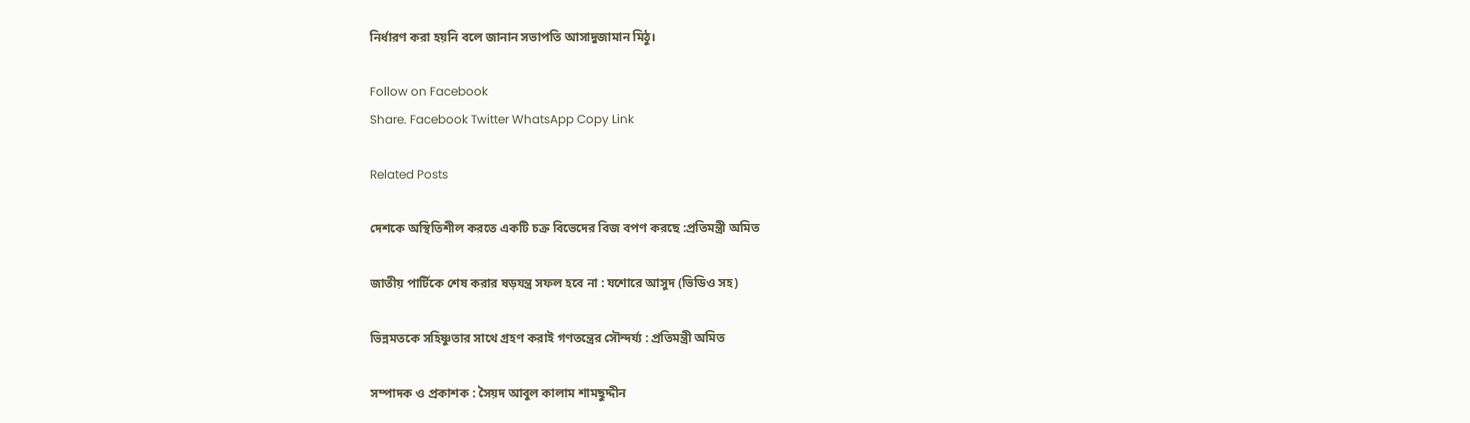নির্ধারণ করা হয়নি বলে জানান সভাপতি আসাদুজামান মিঠু।

Follow on Facebook
Share. Facebook Twitter WhatsApp Copy Link

Related Posts

দেশকে অস্থিতিশীল করতে একটি চক্র বিভেদের বিজ বপণ করছে :প্রতিমন্ত্রী অমিত

জাতীয় পার্টিকে শেষ করার ষড়যন্ত্র সফল হবে না : যশোরে আসুদ (ভিডিও সহ)

ভিন্নমতকে সহিষ্ণুতার সাথে গ্রহণ করাই গণতন্ত্রের সৌন্দর্য্য : প্রতিমন্ত্রী অমিত

সম্পাদক ও প্রকাশক : সৈয়দ আবুল কালাম শামছুদ্দীন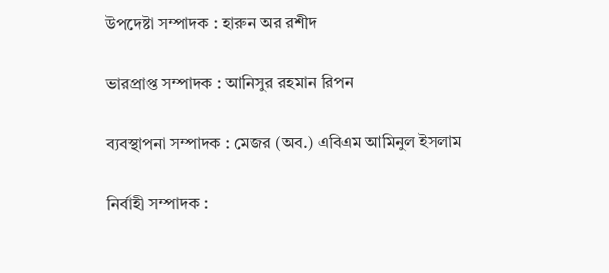উপদেষ্টা সম্পাদক : হারুন অর রশীদ

ভারপ্রাপ্ত সম্পাদক : আনিসুর রহমান রিপন

ব্যবস্থাপনা সম্পাদক : মেজর (অব.) এবিএম আমিনুল ইসলাম

নির্বাহী সম্পাদক :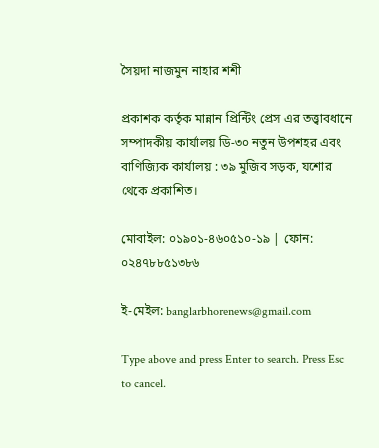সৈয়দা নাজমুন নাহার শশী

প্রকাশক কর্তৃক মান্নান প্রিন্টিং প্রেস এর তত্ত্বাবধানে সম্পাদকীয় কার্যালয় ডি-৩০ নতুন উপশহর এবং বাণিজ্যিক কার্যালয় : ৩৯ মুজিব সড়ক, যশোর থেকে প্রকাশিত।

মোবাইল: ০১৯০১-৪৬০৫১০-১৯ | ফোন: ০২৪৭৮৮৫১৩৮৬

ই-মেইল: banglarbhorenews@gmail.com

Type above and press Enter to search. Press Esc to cancel.